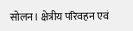सोलन। क्षेत्रीय परिवहन एवं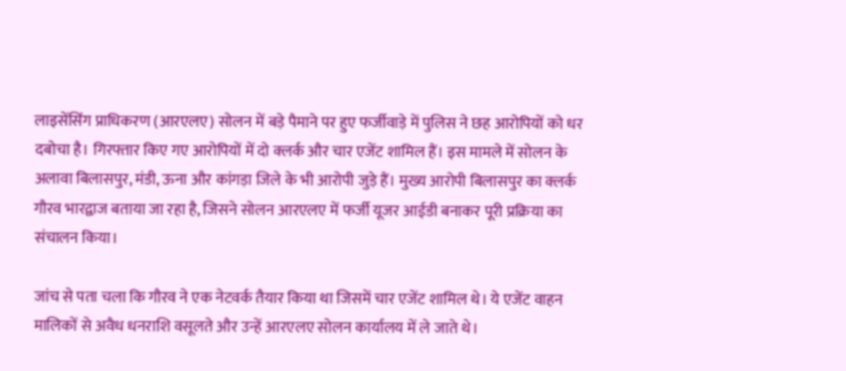लाइसेंसिंग प्राधिकरण (आरएलए) सोलन में बड़े पैमाने पर हुए फर्जीवाड़े में पुलिस ने छह आरोपियों को धर दबोचा है। गिरफ्तार किए गए आरोपियों में दो क्लर्क और चार एजेंट शामिल हैं। इस मामले में सोलन के अलावा बिलासपुर, मंडी, ऊना और कांगड़ा जिले के भी आरोपी जुड़े हैं। मुख्य आरोपी बिलासपुर का क्लर्क गौरव भारद्वाज बताया जा रहा है, जिसने सोलन आरएलए में फर्जी यूजर आईडी बनाकर पूरी प्रक्रिया का संचालन किया।

जांच से पता चला कि गौरव ने एक नेटवर्क तैयार किया था जिसमें चार एजेंट शामिल थे। ये एजेंट वाहन मालिकों से अवैध धनराशि वसूलते और उन्हें आरएलए सोलन कार्यालय में ले जाते थे।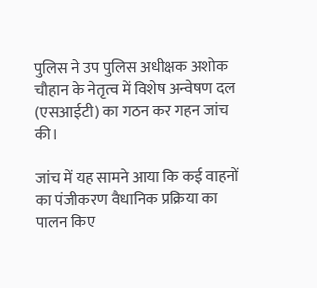पुलिस ने उप पुलिस अधीक्षक अशोक चौहान के नेतृत्व में विशेष अन्वेषण दल (एसआईटी) का गठन कर गहन जांच की।

जांच में यह सामने आया कि कई वाहनों का पंजीकरण वैधानिक प्रक्रिया का पालन किए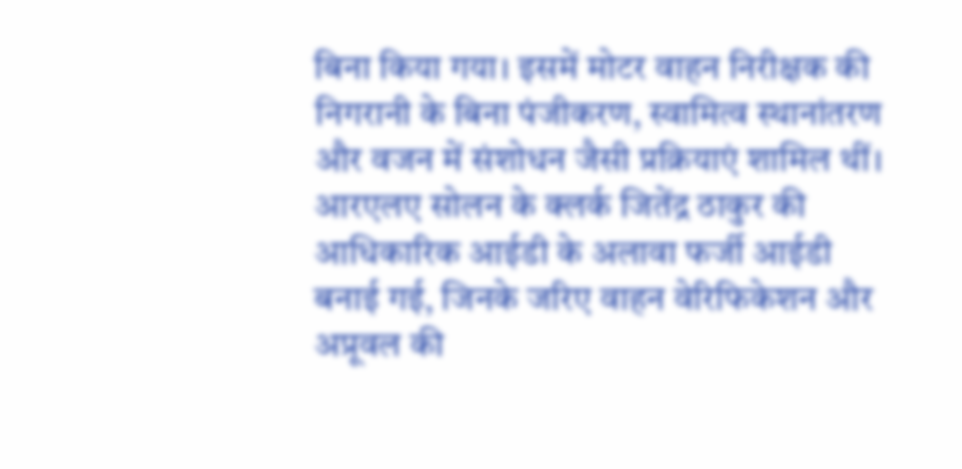बिना किया गया। इसमें मोटर वाहन निरीक्षक की निगरानी के बिना पंजीकरण, स्वामित्व स्थानांतरण और वजन में संशोधन जैसी प्रक्रियाएं शामिल थीं। आरएलए सोलन के क्लर्क जितेंद्र ठाकुर की आधिकारिक आईडी के अलावा फर्जी आईडी बनाई गई, जिनके जरिए वाहन वेरिफिकेशन और अप्रूवल की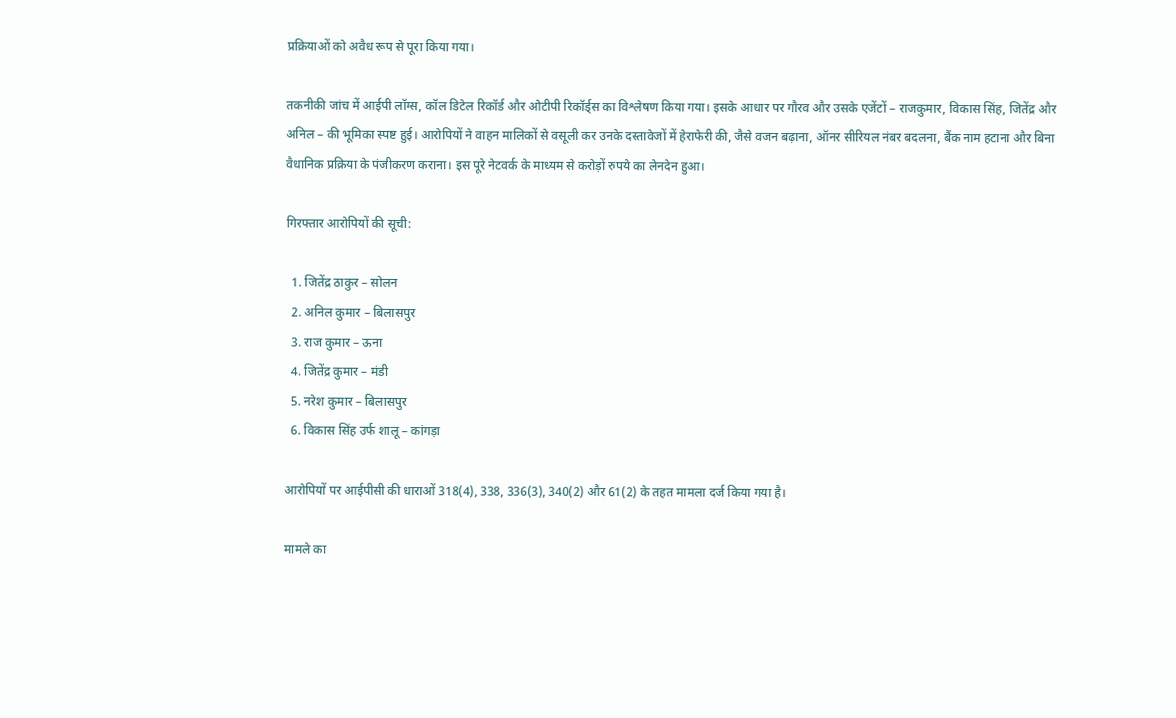प्रक्रियाओं को अवैध रूप से पूरा किया गया।

तकनीकी जांच में आईपी लॉग्स, कॉल डिटेल रिकॉर्ड और ओटीपी रिकॉर्ड्स का विश्लेषण किया गया। इसके आधार पर गौरव और उसके एजेंटों – राजकुमार, विकास सिंह, जितेंद्र और अनिल – की भूमिका स्पष्ट हुई। आरोपियों ने वाहन मालिकों से वसूली कर उनके दस्तावेजों में हेराफेरी की, जैसे वजन बढ़ाना, ऑनर सीरियल नंबर बदलना, बैंक नाम हटाना और बिना वैधानिक प्रक्रिया के पंजीकरण कराना। इस पूरे नेटवर्क के माध्यम से करोड़ों रुपये का लेनदेन हुआ।

गिरफ्तार आरोपियों की सूची:

  1. जितेंद्र ठाकुर – सोलन
  2. अनिल कुमार – बिलासपुर
  3. राज कुमार – ऊना
  4. जितेंद्र कुमार – मंडी
  5. नरेश कुमार – बिलासपुर
  6. विकास सिंह उर्फ शालू – कांगड़ा

आरोपियों पर आईपीसी की धाराओं 318(4), 338, 336(3), 340(2) और 61(2) के तहत मामला दर्ज किया गया है।

मामले का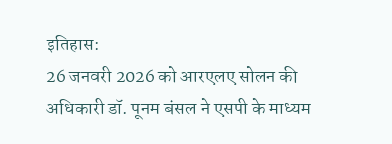इतिहास:
26 जनवरी 2026 को आरएलए सोलन की अधिकारी डॉ. पूनम बंसल ने एसपी के माध्यम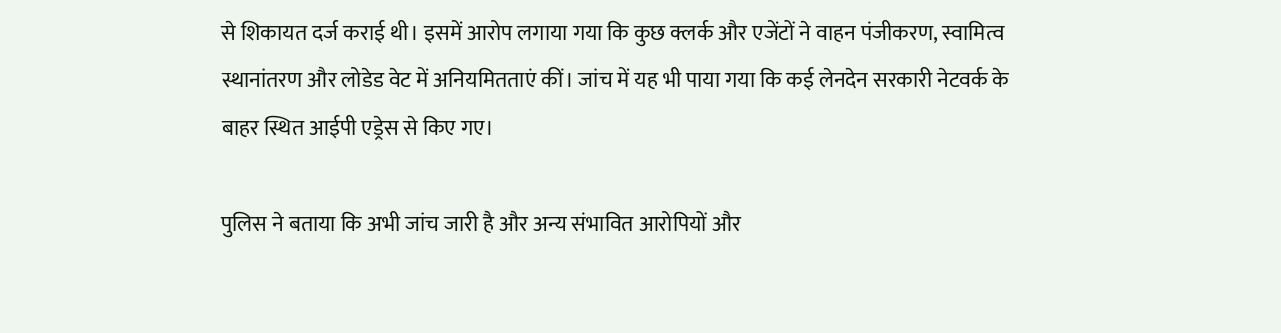से शिकायत दर्ज कराई थी। इसमें आरोप लगाया गया कि कुछ क्लर्क और एजेंटों ने वाहन पंजीकरण, स्वामित्व स्थानांतरण और लोडेड वेट में अनियमितताएं कीं। जांच में यह भी पाया गया कि कई लेनदेन सरकारी नेटवर्क के बाहर स्थित आईपी एड्रेस से किए गए।

पुलिस ने बताया कि अभी जांच जारी है और अन्य संभावित आरोपियों और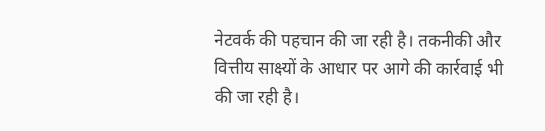नेटवर्क की पहचान की जा रही है। तकनीकी और वित्तीय साक्ष्यों के आधार पर आगे की कार्रवाई भी की जा रही है।